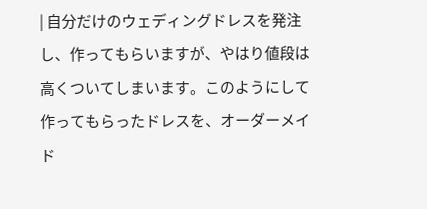| 自分だけのウェディングドレスを発注し、作ってもらいますが、やはり値段は高くついてしまいます。このようにして作ってもらったドレスを、オーダーメイド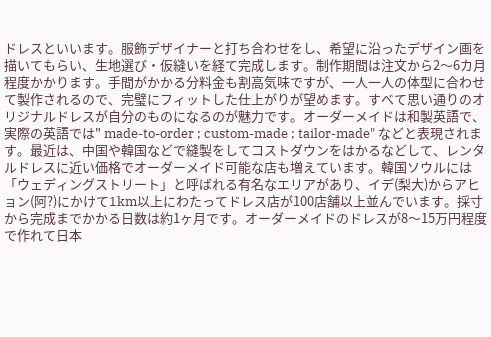ドレスといいます。服飾デザイナーと打ち合わせをし、希望に沿ったデザイン画を描いてもらい、生地選び・仮縫いを経て完成します。制作期間は注文から2〜6カ月程度かかります。手間がかかる分料金も割高気味ですが、一人一人の体型に合わせて製作されるので、完璧にフィットした仕上がりが望めます。すべて思い通りのオリジナルドレスが自分のものになるのが魅力です。オーダーメイドは和製英語で、実際の英語では" made-to-order ; custom-made ; tailor-made" などと表現されます。最近は、中国や韓国などで縫製をしてコストダウンをはかるなどして、レンタルドレスに近い価格でオーダーメイド可能な店も増えています。韓国ソウルには「ウェディングストリート」と呼ばれる有名なエリアがあり、イデ(梨大)からアヒョン(阿?)にかけて1km以上にわたってドレス店が100店舗以上並んでいます。採寸から完成までかかる日数は約1ヶ月です。オーダーメイドのドレスが8〜15万円程度で作れて日本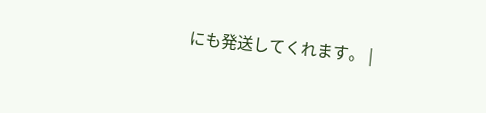にも発送してくれます。 |